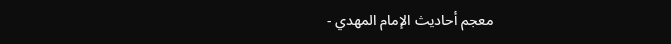معجم أحاديث الإمام المهدي -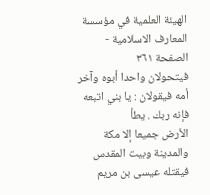الهيئة العلمية في مؤسسة المعارف الاسلامية - الصفحة ٣٦١
فيتحولان واحدا أبوه وآخر أمه فيقولان : يا بني اتبعه فإنه ربك . يطأ
الأرض جميعا إلا مكة والمدينة وبيت المقدس فيقتله عيسى بن مريم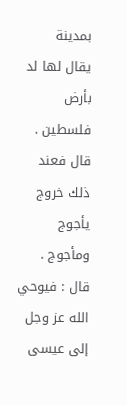بمدينة
يقال لها لد بأرض فلسطين . قال فعند ذلك خروج يأجوج ومأجوج .
قال : فيوحي الله عز وجل إلى عيسى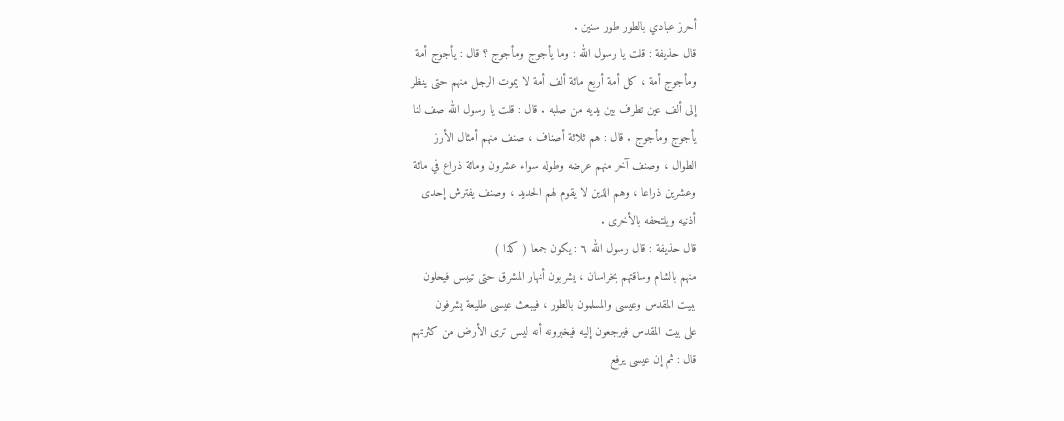أحرز عبادي بالطور طور سنين .
قال حذيفة : قلت يا رسول الله : وما يأجوج ومأجوج ؟ قال : يأجوج أمة
ومأجوج أمة ، كل أمة أربع مائة ألف أمة لا يموت الرجل منهم حتى ينظر
إلى ألف عين تطرف بين يديه من صلبه . قال : قلت يا رسول الله صف لنا
يأجوج ومأجوج . قال : هم ثلاثة أصناف ، صنف منهم أمثال الأرز
الطوال ، وصنف آخر منهم عرضه وطوله سواء عشرون ومائة ذراع في مائة
وعشرين ذراعا ، وهم الذين لا يقوم لهم الحديد ، وصنف يفترش إحدى
أذنيه ويلتحفه بالأخرى .
قال حذيفة : قال رسول الله ٦ : يكون جمعا ( كذا )
منهم بالشام وساقتهم بخراسان ، يشربون أنهار المشرق حتى تيبس فيحلون
ببيت المقدس وعيسى والمسلمون بالطور ، فيبعث عيسى طليعة يشرفون
على بيت المقدس فيرجعون إليه فيخبرونه أنه ليس ترى الأرض من كثرتهم
قال : ثم إن عيسى يرفع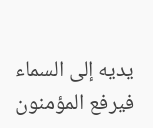يديه إلى السماء فيرفع المؤمنون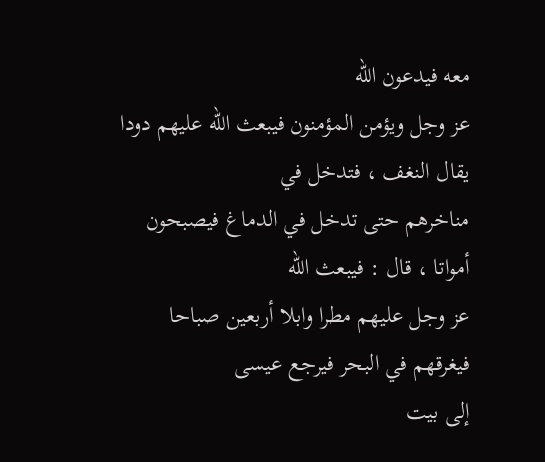معه فيدعون الله
عز وجل ويؤمن المؤمنون فيبعث الله عليهم دودا يقال النغف ، فتدخل في
مناخرهم حتى تدخل في الدماغ فيصبحون أمواتا ، قال : فيبعث الله
عز وجل عليهم مطرا وابلا أربعين صباحا فيغرقهم في البحر فيرجع عيسى
إلى بيت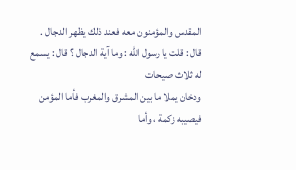المقدس والمؤمنون معه فعند ذلك يظهر الدجال .
قال : قلت يا رسول الله : وما آية الدجال ؟ قال : يسمع له ثلاث صيحات
ودخان يملا ما بين المشرق والمغرب فأما المؤمن فيصيبه زكمة ، وأما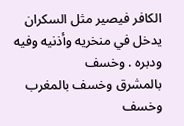الكافر فيصير مثل السكران يدخل في منخريه وأذنيه وفيه ودبره . وخسف
بالمشرق وخسف بالمغرب وخسف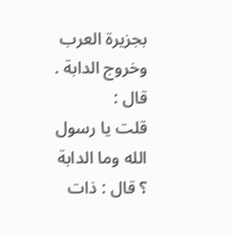بجزيرة العرب وخروج الدابة . قال :
قلت يا رسول الله وما الدابة ؟ قال : ذات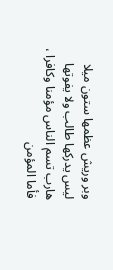وبر وريش عظمها ستون ميلا
ليس يدركها طالب ولا يفوتها هارب تسم الناس مؤمنا وكافرا ، فأما المؤمن